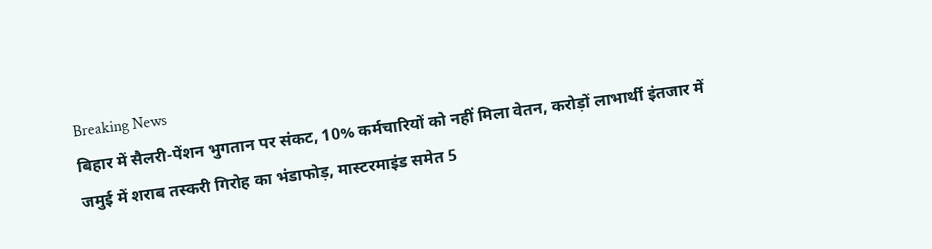Breaking News
बिहार में सैलरी-पेंशन भुगतान पर संकट, 10% कर्मचारियों को नहीं मिला वेतन, करोड़ों लाभार्थी इंतजार में
जमुई में शराब तस्करी गिरोह का भंडाफोड़, मास्टरमाइंड समेत 5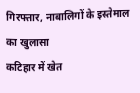गिरफ्तार, नाबालिगों के इस्तेमाल का खुलासा
कटिहार में खेत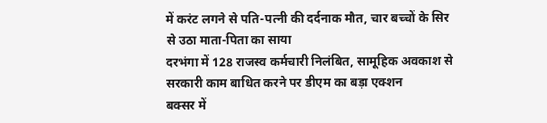में करंट लगने से पति-पत्नी की दर्दनाक मौत, चार बच्चों के सिर से उठा माता-पिता का साया
दरभंगा में 128 राजस्व कर्मचारी निलंबित, सामूहिक अवकाश से सरकारी काम बाधित करने पर डीएम का बड़ा एक्शन
बक्सर में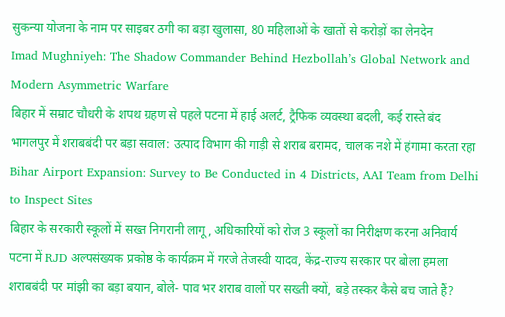सुकन्या योजना के नाम पर साइबर ठगी का बड़ा खुलासा, 80 महिलाओं के खातों से करोड़ों का लेनदेन
Imad Mughniyeh: The Shadow Commander Behind Hezbollah’s Global Network and Modern Asymmetric Warfare
बिहार में सम्राट चौधरी के शपथ ग्रहण से पहले पटना में हाई अलर्ट, ट्रैफिक व्यवस्था बदली, कई रास्ते बंद
भागलपुर में शराबबंदी पर बड़ा सवाल: उत्पाद विभाग की गाड़ी से शराब बरामद, चालक नशे में हंगामा करता रहा
Bihar Airport Expansion: Survey to Be Conducted in 4 Districts, AAI Team from Delhi to Inspect Sites
बिहार के सरकारी स्कूलों में सख्त निगरानी लागू, अधिकारियों को रोज 3 स्कूलों का निरीक्षण करना अनिवार्य
पटना में RJD अल्पसंख्यक प्रकोष्ठ के कार्यक्रम में गरजे तेजस्वी यादव, केंद्र-राज्य सरकार पर बोला हमला
शराबबंदी पर मांझी का बड़ा बयान, बोले- पाव भर शराब वालों पर सख्ती क्यों, बड़े तस्कर कैसे बच जाते हैं?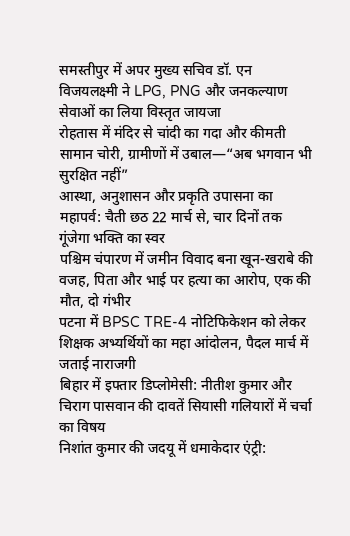समस्तीपुर में अपर मुख्य सचिव डॉ. एन विजयलक्ष्मी ने LPG, PNG और जनकल्याण सेवाओं का लिया विस्तृत जायजा
रोहतास में मंदिर से चांदी का गदा और कीमती सामान चोरी, ग्रामीणों में उबाल—“अब भगवान भी सुरक्षित नहीं”
आस्था, अनुशासन और प्रकृति उपासना का महापर्व: चैती छठ 22 मार्च से, चार दिनों तक गूंजेगा भक्ति का स्वर
पश्चिम चंपारण में जमीन विवाद बना खून-खराबे की वजह, पिता और भाई पर हत्या का आरोप, एक की मौत, दो गंभीर
पटना में BPSC TRE-4 नोटिफिकेशन को लेकर शिक्षक अभ्यर्थियों का महा आंदोलन, पैदल मार्च में जताई नाराजगी
बिहार में इफ्तार डिप्लोमेसी: नीतीश कुमार और चिराग पासवान की दावतें सियासी गलियारों में चर्चा का विषय
निशांत कुमार की जदयू में धमाकेदार एंट्री: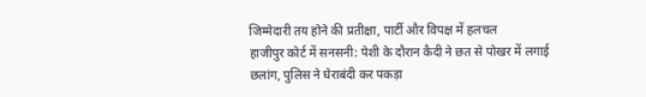जिम्मेदारी तय होने की प्रतीक्षा, पार्टी और विपक्ष में हलचल
हाजीपुर कोर्ट में सनसनी: पेशी के दौरान कैदी ने छत से पोखर में लगाई छलांग, पुलिस ने घेराबंदी कर पकड़ा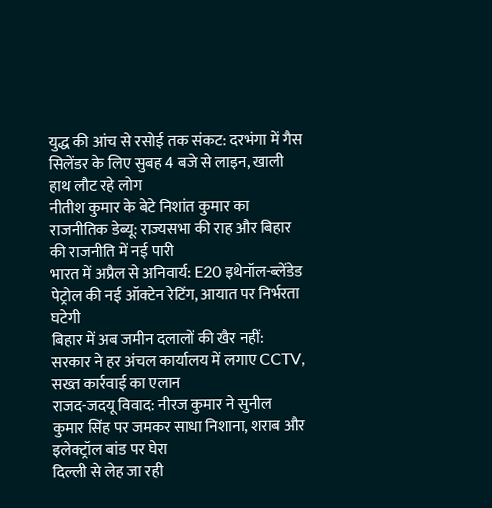युद्ध की आंच से रसोई तक संकट: दरभंगा में गैस सिलेंडर के लिए सुबह 4 बजे से लाइन, खाली हाथ लौट रहे लोग
नीतीश कुमार के बेटे निशांत कुमार का राजनीतिक डेब्यू: राज्यसभा की राह और बिहार की राजनीति में नई पारी
भारत में अप्रैल से अनिवार्य: E20 इथेनॉल-ब्लेंडेड पेट्रोल की नई ऑक्टेन रेटिंग, आयात पर निर्भरता घटेगी
बिहार में अब जमीन दलालों की खैर नहीं: सरकार ने हर अंचल कार्यालय में लगाए CCTV, सख्त कार्रवाई का एलान
राजद-जदयू विवाद: नीरज कुमार ने सुनील कुमार सिंह पर जमकर साधा निशाना, शराब और इलेक्ट्रॉल बांड पर घेरा
दिल्ली से लेह जा रही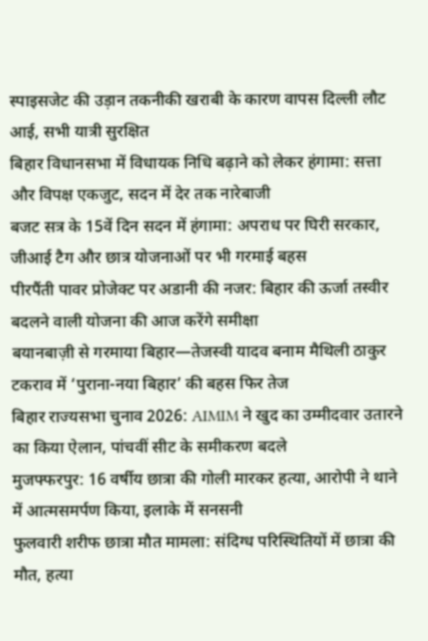स्पाइसजेट की उड़ान तकनीकी खराबी के कारण वापस दिल्ली लौट आई, सभी यात्री सुरक्षित
बिहार विधानसभा में विधायक निधि बढ़ाने को लेकर हंगामा: सत्ता और विपक्ष एकजुट, सदन में देर तक नारेबाजी
बजट सत्र के 15वें दिन सदन में हंगामा: अपराध पर घिरी सरकार, जीआई टैग और छात्र योजनाओं पर भी गरमाई बहस
पीरपैंती पावर प्रोजेक्ट पर अडानी की नजर: बिहार की ऊर्जा तस्वीर बदलने वाली योजना की आज करेंगे समीक्षा
बयानबाज़ी से गरमाया बिहार—तेजस्वी यादव बनाम मैथिली ठाकुर टकराव में ‘पुराना-नया बिहार’ की बहस फिर तेज
बिहार राज्यसभा चुनाव 2026: AIMIM ने खुद का उम्मीदवार उतारने का किया ऐलान, पांचवीं सीट के समीकरण बदले
मुजफ्फरपुर: 16 वर्षीय छात्रा की गोली मारकर हत्या, आरोपी ने थाने में आत्मसमर्पण किया, इलाके में सनसनी
फुलवारी शरीफ छात्रा मौत मामला: संदिग्ध परिस्थितियों में छात्रा की मौत, हत्या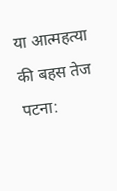या आत्महत्या की बहस तेज
पटना: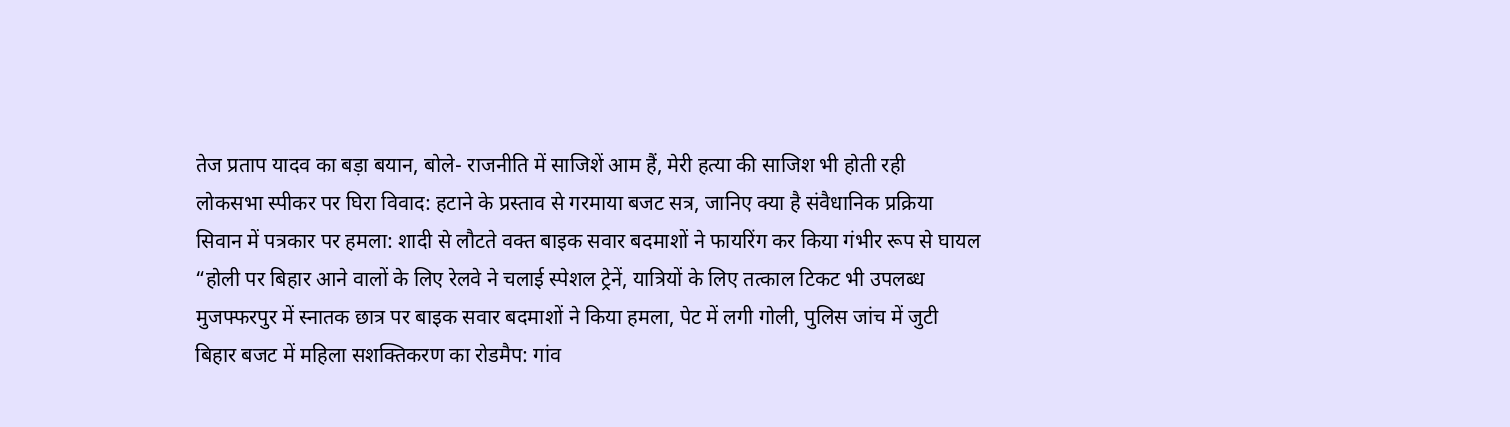तेज प्रताप यादव का बड़ा बयान, बोले- राजनीति में साजिशें आम हैं, मेरी हत्या की साजिश भी होती रही
लोकसभा स्पीकर पर घिरा विवाद: हटाने के प्रस्ताव से गरमाया बजट सत्र, जानिए क्या है संवैधानिक प्रक्रिया
सिवान में पत्रकार पर हमला: शादी से लौटते वक्त बाइक सवार बदमाशों ने फायरिंग कर किया गंभीर रूप से घायल
“होली पर बिहार आने वालों के लिए रेलवे ने चलाई स्पेशल ट्रेनें, यात्रियों के लिए तत्काल टिकट भी उपलब्ध
मुजफ्फरपुर में स्नातक छात्र पर बाइक सवार बदमाशों ने किया हमला, पेट में लगी गोली, पुलिस जांच में जुटी
बिहार बजट में महिला सशक्तिकरण का रोडमैप: गांव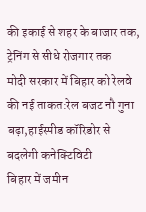की इकाई से शहर के बाजार तक, ट्रेनिंग से सीधे रोजगार तक
मोदी सरकार में बिहार को रेलवे की नई ताकत:रेल बजट नौ गुना बढ़ा,हाईस्पीड कॉरिडोर से बदलेगी कनेक्टिविटी
बिहार में जमीन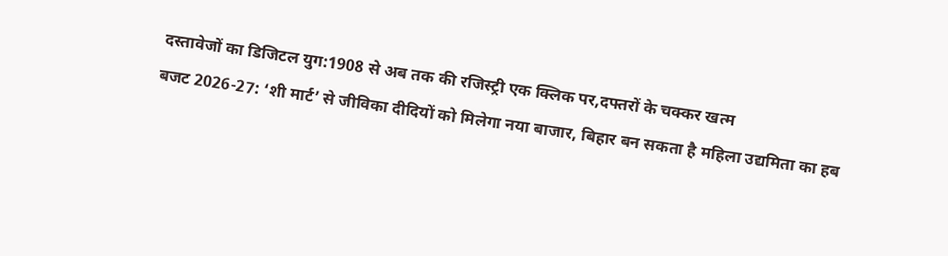दस्तावेजों का डिजिटल युग:1908 से अब तक की रजिस्ट्री एक क्लिक पर,दफ्तरों के चक्कर खत्म
बजट 2026-27: ‘शी मार्ट’ से जीविका दीदियों को मिलेगा नया बाजार, बिहार बन सकता है महिला उद्यमिता का हब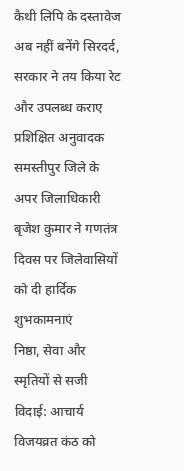कैथी लिपि के दस्तावेज अब नहीं बनेंगे सिरदर्द, सरकार ने तय किया रेट और उपलब्ध कराए प्रशिक्षित अनुवादक
समस्तीपुर जिले के अपर जिलाधिकारी बृजेश कुमार ने गणतंत्र दिवस पर जिलेवासियों को दी हार्दिक शुभकामनाएं
निष्ठा, सेवा और स्मृतियों से सजी विदाई: आचार्य विजयव्रत कंठ को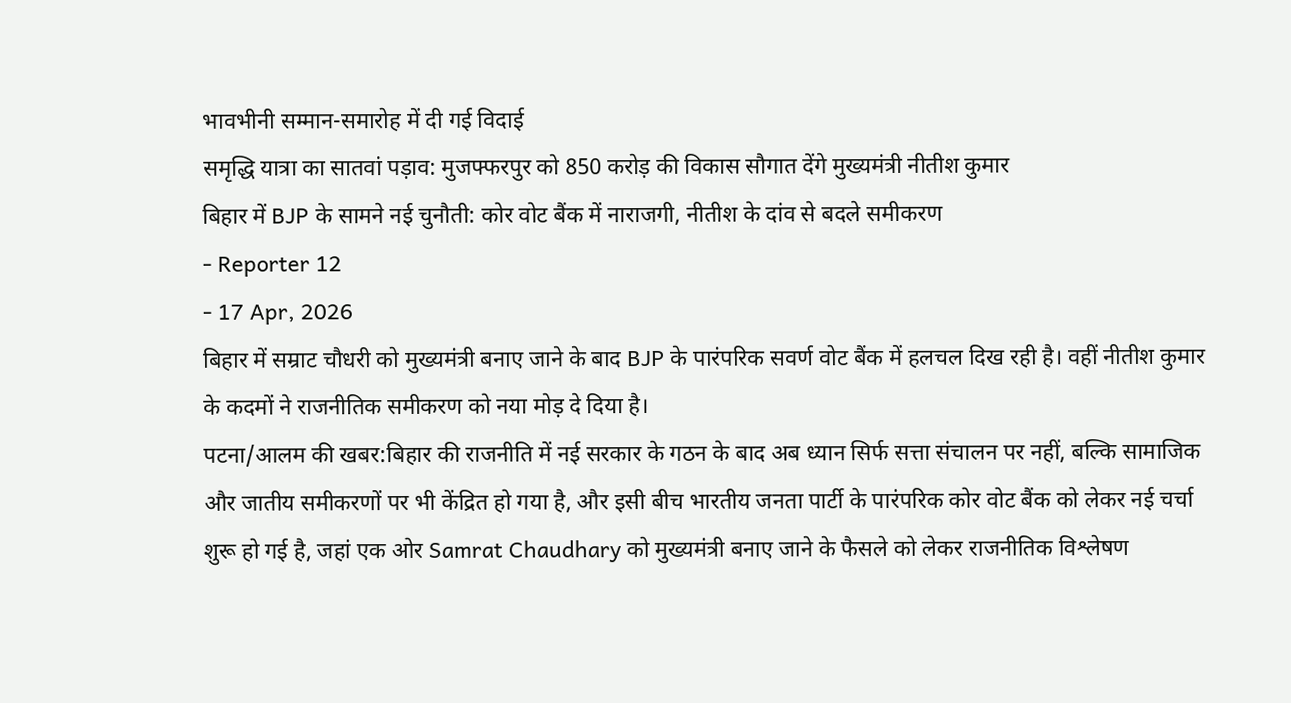भावभीनी सम्मान-समारोह में दी गई विदाई
समृद्धि यात्रा का सातवां पड़ाव: मुजफ्फरपुर को 850 करोड़ की विकास सौगात देंगे मुख्यमंत्री नीतीश कुमार
बिहार में BJP के सामने नई चुनौती: कोर वोट बैंक में नाराजगी, नीतीश के दांव से बदले समीकरण
- Reporter 12
- 17 Apr, 2026
बिहार में सम्राट चौधरी को मुख्यमंत्री बनाए जाने के बाद BJP के पारंपरिक सवर्ण वोट बैंक में हलचल दिख रही है। वहीं नीतीश कुमार के कदमों ने राजनीतिक समीकरण को नया मोड़ दे दिया है।
पटना/आलम की खबर:बिहार की राजनीति में नई सरकार के गठन के बाद अब ध्यान सिर्फ सत्ता संचालन पर नहीं, बल्कि सामाजिक और जातीय समीकरणों पर भी केंद्रित हो गया है, और इसी बीच भारतीय जनता पार्टी के पारंपरिक कोर वोट बैंक को लेकर नई चर्चा शुरू हो गई है, जहां एक ओर Samrat Chaudhary को मुख्यमंत्री बनाए जाने के फैसले को लेकर राजनीतिक विश्लेषण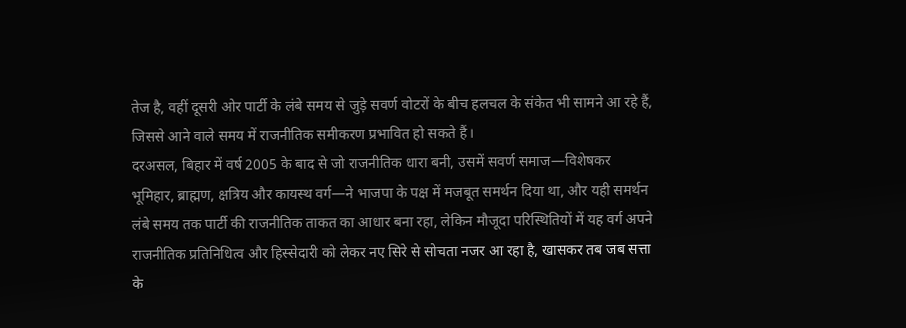तेज है, वहीं दूसरी ओर पार्टी के लंबे समय से जुड़े सवर्ण वोटरों के बीच हलचल के संकेत भी सामने आ रहे हैं, जिससे आने वाले समय में राजनीतिक समीकरण प्रभावित हो सकते हैं।
दरअसल, बिहार में वर्ष 2005 के बाद से जो राजनीतिक धारा बनी, उसमें सवर्ण समाज—विशेषकर भूमिहार, ब्राह्मण, क्षत्रिय और कायस्थ वर्ग—ने भाजपा के पक्ष में मजबूत समर्थन दिया था, और यही समर्थन लंबे समय तक पार्टी की राजनीतिक ताकत का आधार बना रहा, लेकिन मौजूदा परिस्थितियों में यह वर्ग अपने राजनीतिक प्रतिनिधित्व और हिस्सेदारी को लेकर नए सिरे से सोचता नजर आ रहा है, खासकर तब जब सत्ता के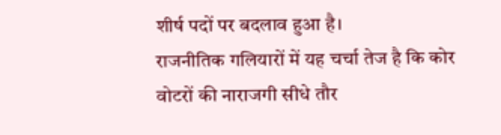शीर्ष पदों पर बदलाव हुआ है।
राजनीतिक गलियारों में यह चर्चा तेज है कि कोर वोटरों की नाराजगी सीधे तौर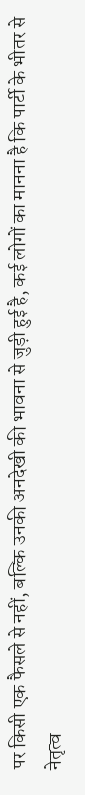पर किसी एक फैसले से नहीं, बल्कि उनकी अनदेखी की भावना से जुड़ी हुई है, कई लोगों का मानना है कि पार्टी के भीतर से नेतृत्व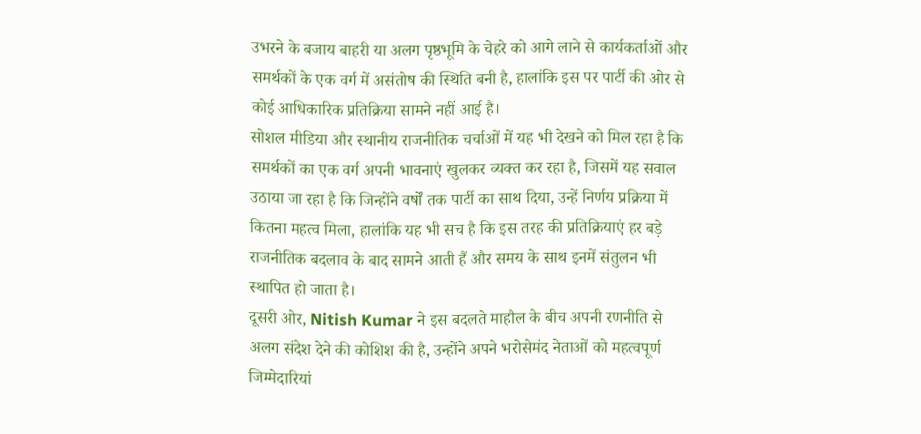उभरने के बजाय बाहरी या अलग पृष्ठभूमि के चेहरे को आगे लाने से कार्यकर्ताओं और समर्थकों के एक वर्ग में असंतोष की स्थिति बनी है, हालांकि इस पर पार्टी की ओर से कोई आधिकारिक प्रतिक्रिया सामने नहीं आई है।
सोशल मीडिया और स्थानीय राजनीतिक चर्चाओं में यह भी देखने को मिल रहा है कि समर्थकों का एक वर्ग अपनी भावनाएं खुलकर व्यक्त कर रहा है, जिसमें यह सवाल उठाया जा रहा है कि जिन्होंने वर्षों तक पार्टी का साथ दिया, उन्हें निर्णय प्रक्रिया में कितना महत्व मिला, हालांकि यह भी सच है कि इस तरह की प्रतिक्रियाएं हर बड़े राजनीतिक बदलाव के बाद सामने आती हैं और समय के साथ इनमें संतुलन भी स्थापित हो जाता है।
दूसरी ओर, Nitish Kumar ने इस बदलते माहौल के बीच अपनी रणनीति से अलग संदेश देने की कोशिश की है, उन्होंने अपने भरोसेमंद नेताओं को महत्वपूर्ण जिम्मेदारियां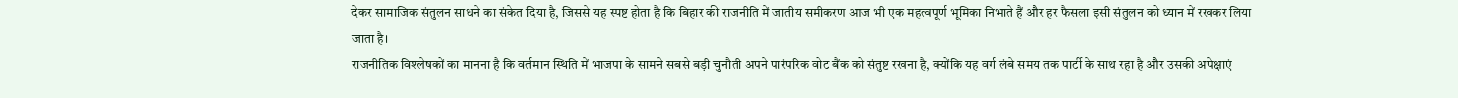देकर सामाजिक संतुलन साधने का संकेत दिया है, जिससे यह स्पष्ट होता है कि बिहार की राजनीति में जातीय समीकरण आज भी एक महत्वपूर्ण भूमिका निभाते हैं और हर फैसला इसी संतुलन को ध्यान में रखकर लिया जाता है।
राजनीतिक विश्लेषकों का मानना है कि वर्तमान स्थिति में भाजपा के सामने सबसे बड़ी चुनौती अपने पारंपरिक वोट बैंक को संतुष्ट रखना है, क्योंकि यह वर्ग लंबे समय तक पार्टी के साथ रहा है और उसकी अपेक्षाएं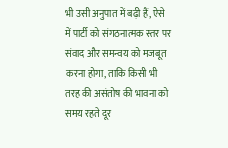भी उसी अनुपात में बढ़ी हैं, ऐसे में पार्टी को संगठनात्मक स्तर पर संवाद और समन्वय को मजबूत करना होगा, ताकि किसी भी तरह की असंतोष की भावना को समय रहते दूर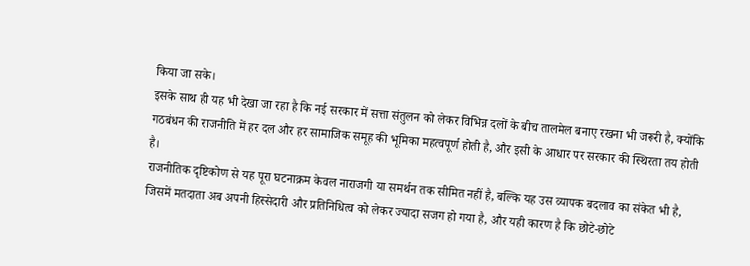किया जा सके।
इसके साथ ही यह भी देखा जा रहा है कि नई सरकार में सत्ता संतुलन को लेकर विभिन्न दलों के बीच तालमेल बनाए रखना भी जरूरी है, क्योंकि गठबंधन की राजनीति में हर दल और हर सामाजिक समूह की भूमिका महत्वपूर्ण होती है, और इसी के आधार पर सरकार की स्थिरता तय होती है।
राजनीतिक दृष्टिकोण से यह पूरा घटनाक्रम केवल नाराजगी या समर्थन तक सीमित नहीं है, बल्कि यह उस व्यापक बदलाव का संकेत भी है, जिसमें मतदाता अब अपनी हिस्सेदारी और प्रतिनिधित्व को लेकर ज्यादा सजग हो गया है, और यही कारण है कि छोटे-छोटे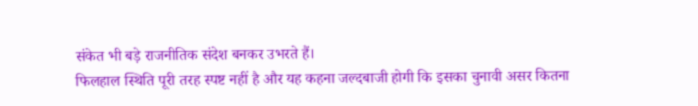संकेत भी बड़े राजनीतिक संदेश बनकर उभरते हैं।
फिलहाल स्थिति पूरी तरह स्पष्ट नहीं है और यह कहना जल्दबाजी होगी कि इसका चुनावी असर कितना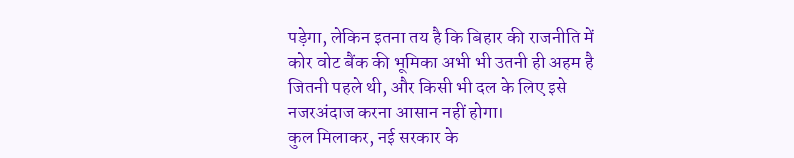पड़ेगा, लेकिन इतना तय है कि बिहार की राजनीति में कोर वोट बैंक की भूमिका अभी भी उतनी ही अहम है जितनी पहले थी, और किसी भी दल के लिए इसे नजरअंदाज करना आसान नहीं होगा।
कुल मिलाकर, नई सरकार के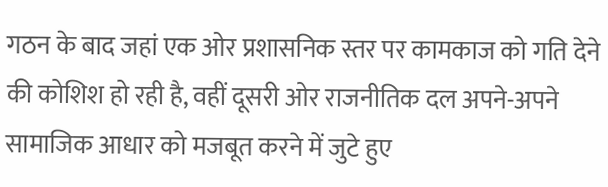गठन के बाद जहां एक ओर प्रशासनिक स्तर पर कामकाज को गति देने की कोशिश हो रही है, वहीं दूसरी ओर राजनीतिक दल अपने-अपने सामाजिक आधार को मजबूत करने में जुटे हुए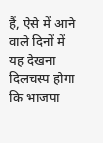हैं, ऐसे में आने वाले दिनों में यह देखना दिलचस्प होगा कि भाजपा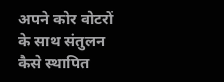अपने कोर वोटरों के साथ संतुलन कैसे स्थापित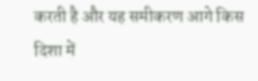करती है और यह समीकरण आगे किस दिशा में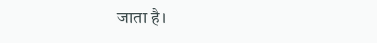जाता है।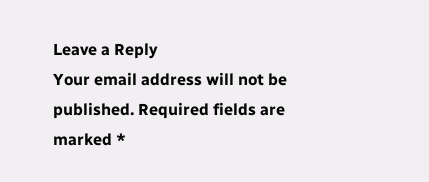Leave a Reply
Your email address will not be published. Required fields are marked *